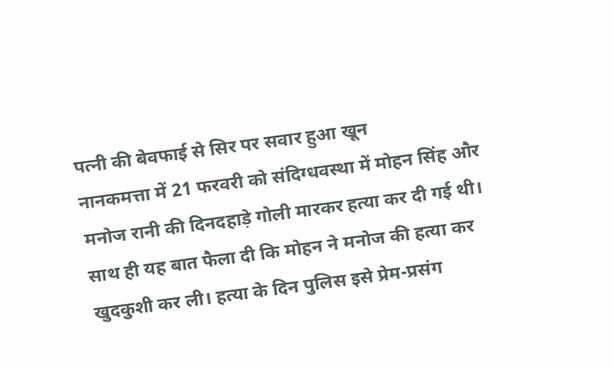पत्नी की बेवफाई से सिर पर सवार हुआ खून
नानकमत्ता में 21 फरवरी को संदिग्धवस्था में मोहन सिंह और मनोज रानी की दिनदहाड़े गोली मारकर हत्या कर दी गई थी। साथ ही यह बात फैला दी कि मोहन ने मनोज की हत्या कर खुदकुशी कर ली। हत्या के दिन पुलिस इसे प्रेम-प्रसंग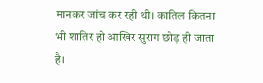मानकर जांच कर रही थी। कातिल कितना भी शातिर हो आखिर सुराग छोड़ ही जाता है।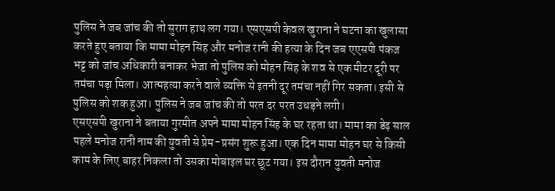पुलिस ने जब जांच की तो सुराग हाथ लग गया। एसएसपी केवल खुराना ने घटना का खुलासा करते हुए बताया कि मामा मोहन सिंह और मनोज रानी की हत्या के दिन जब एएसपी पंकज भट्ट को जांच अधिकारी बनाकर भेजा तो पुलिस को मोहन सिंह के शव से एक मीटर दूरी पर तमंचा पड़ा मिला। आत्महत्या करने वाले व्यक्ति से इतनी दूर तमंचा नहीं गिर सकता। इसी से पुलिस को शक हुआ। पुलिस ने जब जांच की तो परत दर परत उधड़ने लगी।
एसएसपी खुराना ने बताया गुरमीत अपने मामा मोहन सिंह के घर रहता था। मामा का डेढ़ साल पहले मनोज रानी नाम की युवती से प्रेम-प्रसंग शुरू हुआ। एक दिन मामा मोहन घर से किसी काम के लिए बाहर निकला तो उसका मोबाइल घर छूट गया। इस दौरान युवती मनोज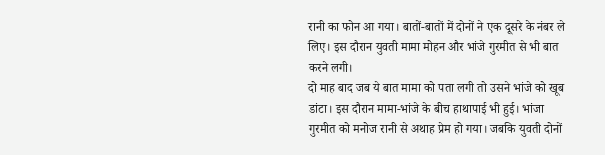रानी का फोन आ गया। बातों-बातों में दोनों ने एक दूसरे के नंबर ले लिए। इस दौरान युवती मामा मोहन और भांजे गुरमीत से भी बात करने लगी।
दो माह बाद जब ये बात मामा को पता लगी तो उसने भांजे को खूब डांटा। इस दौरान मामा-भांजे के बीच हाथापाई भी हुई। भांजा गुरमीत को मनोज रानी से अथाह प्रेम हो गया। जबकि युवती दोनों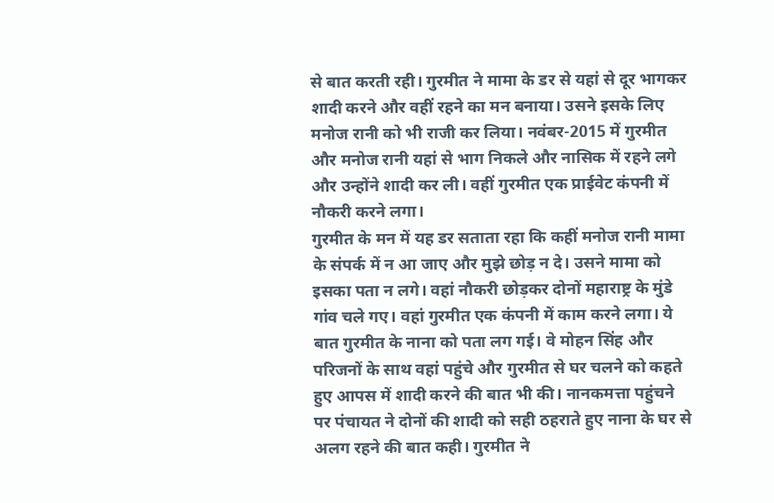से बात करती रही। गुरमीत ने मामा के डर से यहां से दूर भागकर शादी करने और वहीं रहने का मन बनाया। उसने इसके लिए मनोज रानी को भी राजी कर लिया। नवंबर-2015 में गुरमीत और मनोज रानी यहां से भाग निकले और नासिक में रहने लगे और उन्होंने शादी कर ली। वहीं गुरमीत एक प्राईवेट कंपनी में नौकरी करने लगा।
गुरमीत के मन में यह डर सताता रहा कि कहीं मनोज रानी मामा के संपर्क में न आ जाए और मुझे छोड़ न दे। उसने मामा को इसका पता न लगे। वहां नौकरी छोड़कर दोनों महाराष्ट्र के मुंडे गांव चले गए। वहां गुरमीत एक कंपनी में काम करने लगा। ये बात गुरमीत के नाना को पता लग गई। वे मोहन सिंह और परिजनों के साथ वहां पहुंचे और गुरमीत से घर चलने को कहते हुए आपस में शादी करने की बात भी की। नानकमत्ता पहुंचने पर पंचायत ने दोनों की शादी को सही ठहराते हुए नाना के घर से अलग रहने की बात कही। गुरमीत ने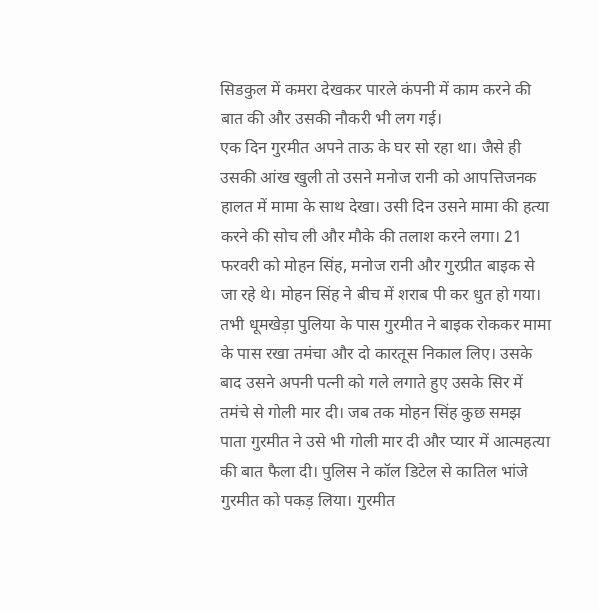सिडकुल में कमरा देखकर पारले कंपनी में काम करने की बात की और उसकी नौकरी भी लग गई।
एक दिन गुरमीत अपने ताऊ के घर सो रहा था। जैसे ही उसकी आंख खुली तो उसने मनोज रानी को आपत्तिजनक हालत में मामा के साथ देखा। उसी दिन उसने मामा की हत्या करने की सोच ली और मौके की तलाश करने लगा। 21 फरवरी को मोहन सिंह, मनोज रानी और गुरप्रीत बाइक से जा रहे थे। मोहन सिंह ने बीच में शराब पी कर धुत हो गया। तभी धूमखेड़ा पुलिया के पास गुरमीत ने बाइक रोककर मामा के पास रखा तमंचा और दो कारतूस निकाल लिए। उसके बाद उसने अपनी पत्नी को गले लगाते हुए उसके सिर में तमंचे से गोली मार दी। जब तक मोहन सिंह कुछ समझ पाता गुरमीत ने उसे भी गोली मार दी और प्यार में आत्महत्या की बात फैला दी। पुलिस ने कॉल डिटेल से कातिल भांजे गुरमीत को पकड़ लिया। गुरमीत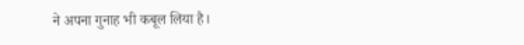ने अपना गुनाह भी कबूल लिया है।